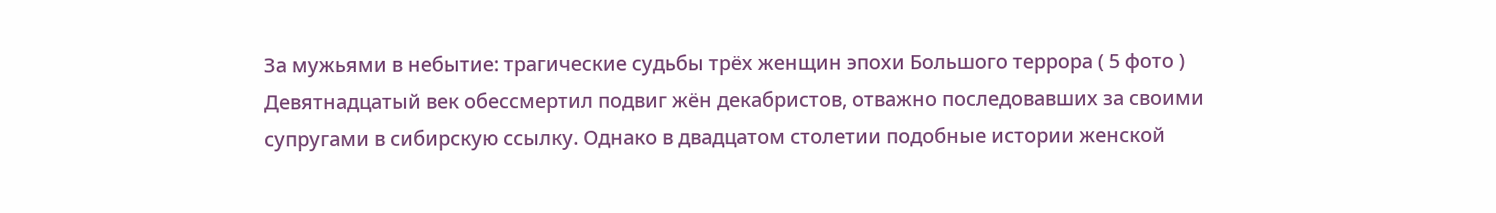За мужьями в небытие: трагические судьбы трёх женщин эпохи Большого террора ( 5 фото )
Девятнадцатый век обессмертил подвиг жён декабристов, отважно последовавших за своими супругами в сибирскую ссылку. Однако в двадцатом столетии подобные истории женской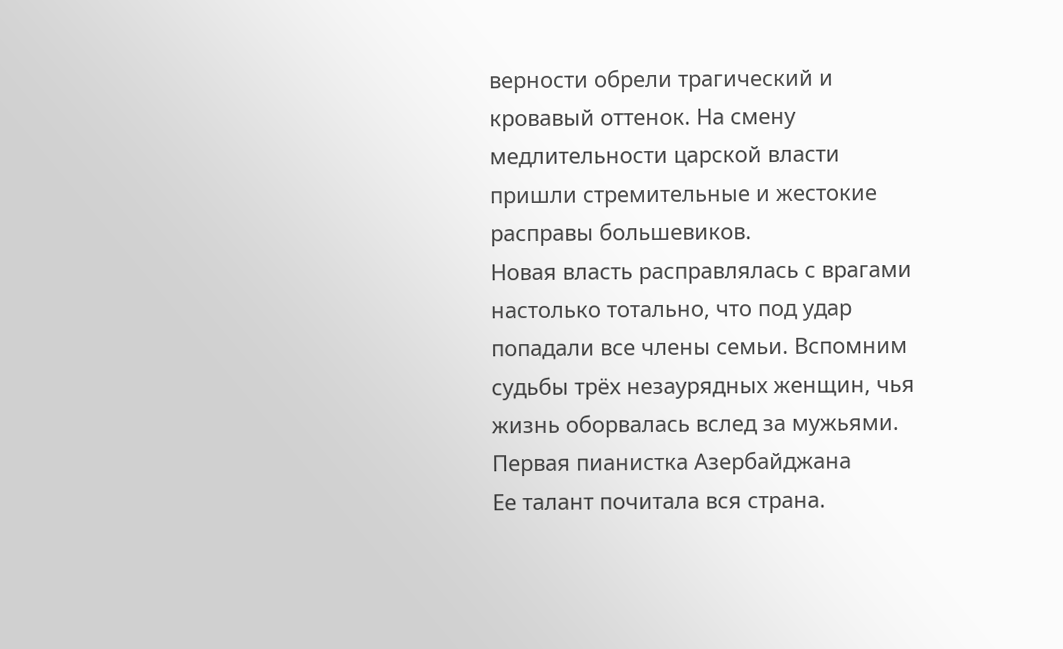верности обрели трагический и кровавый оттенок. На смену медлительности царской власти пришли стремительные и жестокие расправы большевиков.
Новая власть расправлялась с врагами настолько тотально, что под удар попадали все члены семьи. Вспомним судьбы трёх незаурядных женщин, чья жизнь оборвалась вслед за мужьями.
Первая пианистка Азербайджана
Ее талант почитала вся страна.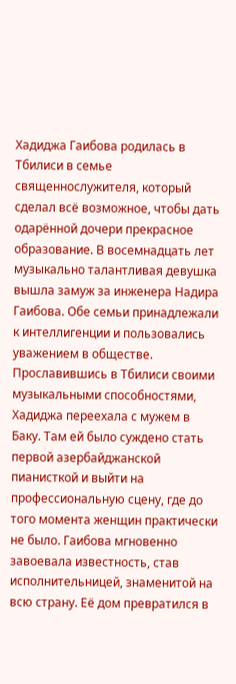Хадиджа Гаибова родилась в Тбилиси в семье священнослужителя, который сделал всё возможное, чтобы дать одарённой дочери прекрасное образование. В восемнадцать лет музыкально талантливая девушка вышла замуж за инженера Надира Гаибова. Обе семьи принадлежали к интеллигенции и пользовались уважением в обществе. Прославившись в Тбилиси своими музыкальными способностями, Хадиджа переехала с мужем в Баку. Там ей было суждено стать первой азербайджанской пианисткой и выйти на профессиональную сцену, где до того момента женщин практически не было. Гаибова мгновенно завоевала известность, став исполнительницей, знаменитой на всю страну. Её дом превратился в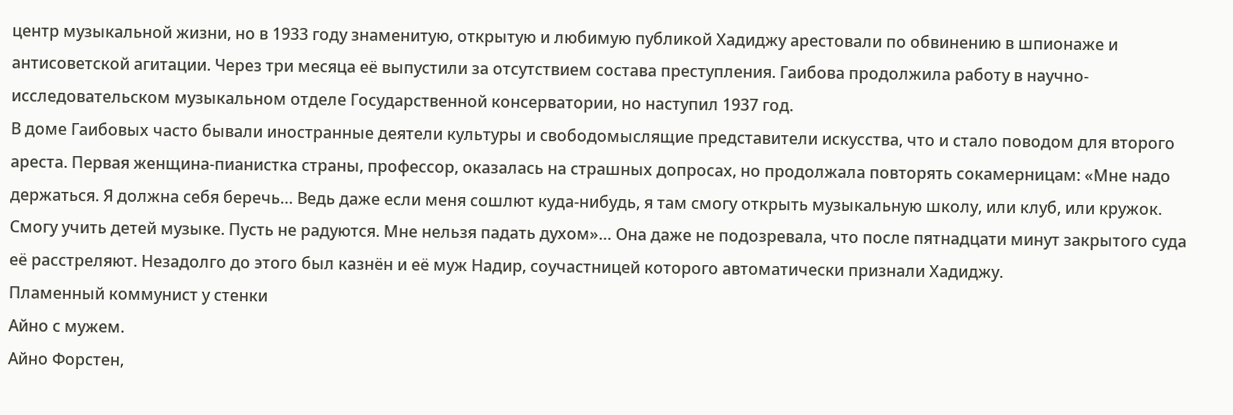центр музыкальной жизни, но в 1933 году знаменитую, открытую и любимую публикой Хадиджу арестовали по обвинению в шпионаже и антисоветской агитации. Через три месяца её выпустили за отсутствием состава преступления. Гаибова продолжила работу в научно-исследовательском музыкальном отделе Государственной консерватории, но наступил 1937 год.
В доме Гаибовых часто бывали иностранные деятели культуры и свободомыслящие представители искусства, что и стало поводом для второго ареста. Первая женщина-пианистка страны, профессор, оказалась на страшных допросах, но продолжала повторять сокамерницам: «Мне надо держаться. Я должна себя беречь… Ведь даже если меня сошлют куда-нибудь, я там смогу открыть музыкальную школу, или клуб, или кружок. Смогу учить детей музыке. Пусть не радуются. Мне нельзя падать духом»… Она даже не подозревала, что после пятнадцати минут закрытого суда её расстреляют. Незадолго до этого был казнён и её муж Надир, соучастницей которого автоматически признали Хадиджу.
Пламенный коммунист у стенки
Айно с мужем.
Айно Форстен,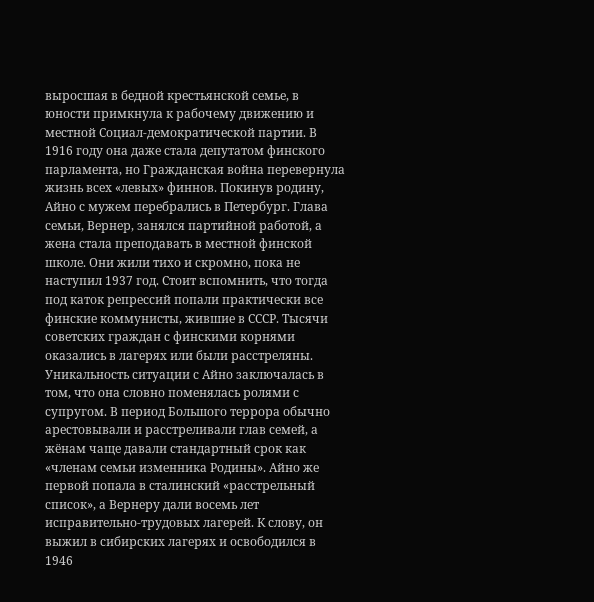выросшая в бедной крестьянской семье, в юности примкнула к рабочему движению и местной Социал-демократической партии. В 1916 году она даже стала депутатом финского парламента, но Гражданская война перевернула жизнь всех «левых» финнов. Покинув родину, Айно с мужем перебрались в Петербург. Глава семьи, Вернер, занялся партийной работой, а жена стала преподавать в местной финской школе. Они жили тихо и скромно, пока не наступил 1937 год. Стоит вспомнить, что тогда под каток репрессий попали практически все финские коммунисты, жившие в СССР. Тысячи советских граждан с финскими корнями оказались в лагерях или были расстреляны.
Уникальность ситуации с Айно заключалась в том, что она словно поменялась ролями с супругом. В период Большого террора обычно арестовывали и расстреливали глав семей, а жёнам чаще давали стандартный срок как «членам семьи изменника Родины». Айно же первой попала в сталинский «расстрельный список», а Вернеру дали восемь лет исправительно-трудовых лагерей. К слову, он выжил в сибирских лагерях и освободился в 1946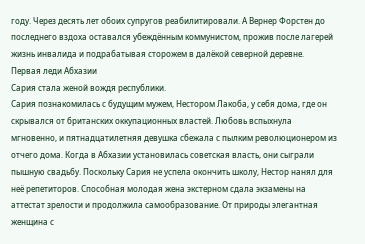году. Через десять лет обоих супругов реабилитировали. А Вернер Форстен до последнего вздоха оставался убеждённым коммунистом, прожив после лагерей жизнь инвалида и подрабатывая сторожем в далёкой северной деревне.
Первая леди Абхазии
Сария стала женой вождя республики.
Сария познакомилась с будущим мужем, Нестором Лакоба, у себя дома, где он скрывался от британских оккупационных властей. Любовь вспыхнула мгновенно, и пятнадцатилетняя девушка сбежала с пылким революционером из отчего дома. Когда в Абхазии установилась советская власть, они сыграли пышную свадьбу. Поскольку Сария не успела окончить школу, Нестор нанял для неё репетиторов. Способная молодая жена экстерном сдала экзамены на аттестат зрелости и продолжила самообразование. От природы элегантная женщина с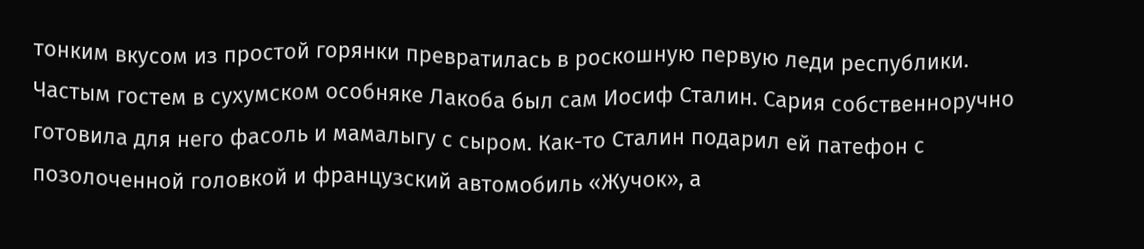тонким вкусом из простой горянки превратилась в роскошную первую леди республики. Частым гостем в сухумском особняке Лакоба был сам Иосиф Сталин. Сария собственноручно готовила для него фасоль и мамалыгу с сыром. Как-то Сталин подарил ей патефон с позолоченной головкой и французский автомобиль «Жучок», а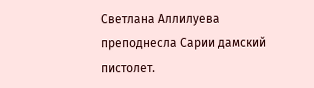Светлана Аллилуева преподнесла Сарии дамский пистолет.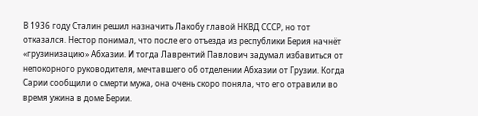В 1936 году Сталин решил назначить Лакобу главой НКВД СССР, но тот отказался. Нестор понимал, что после его отъезда из республики Берия начнёт «грузинизацию» Абхазии. И тогда Лаврентий Павлович задумал избавиться от непокорного руководителя, мечтавшего об отделении Абхазии от Грузии. Когда Сарии сообщили о смерти мужа, она очень скоро поняла, что его отравили во время ужина в доме Берии.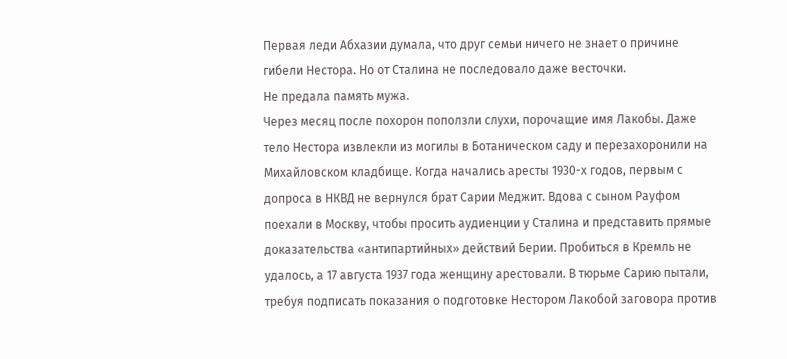Первая леди Абхазии думала, что друг семьи ничего не знает о причине гибели Нестора. Но от Сталина не последовало даже весточки.
Не предала память мужа.
Через месяц после похорон поползли слухи, порочащие имя Лакобы. Даже тело Нестора извлекли из могилы в Ботаническом саду и перезахоронили на Михайловском кладбище. Когда начались аресты 1930-х годов, первым с допроса в НКВД не вернулся брат Сарии Меджит. Вдова с сыном Рауфом поехали в Москву, чтобы просить аудиенции у Сталина и представить прямые доказательства «антипартийных» действий Берии. Пробиться в Кремль не удалось, а 17 августа 1937 года женщину арестовали. В тюрьме Сарию пытали, требуя подписать показания о подготовке Нестором Лакобой заговора против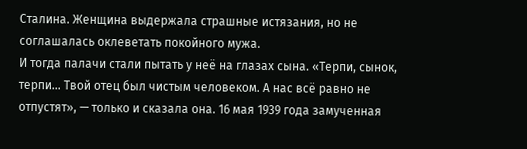Сталина. Женщина выдержала страшные истязания, но не соглашалась оклеветать покойного мужа.
И тогда палачи стали пытать у неё на глазах сына. «Терпи, сынок, терпи… Твой отец был чистым человеком. А нас всё равно не отпустят», — только и сказала она. 16 мая 1939 года замученная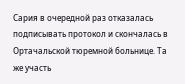Сария в очередной раз отказалась подписывать протокол и скончалась в Ортачальской тюремной больнице. Та же участь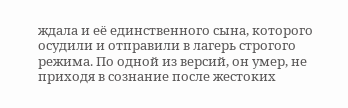ждала и её единственного сына, которого осудили и отправили в лагерь строгого режима. По одной из версий, он умер, не приходя в сознание после жестоких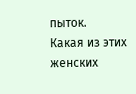пыток.
Какая из этих женских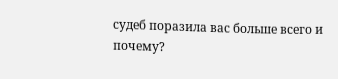судеб поразила вас больше всего и почему?